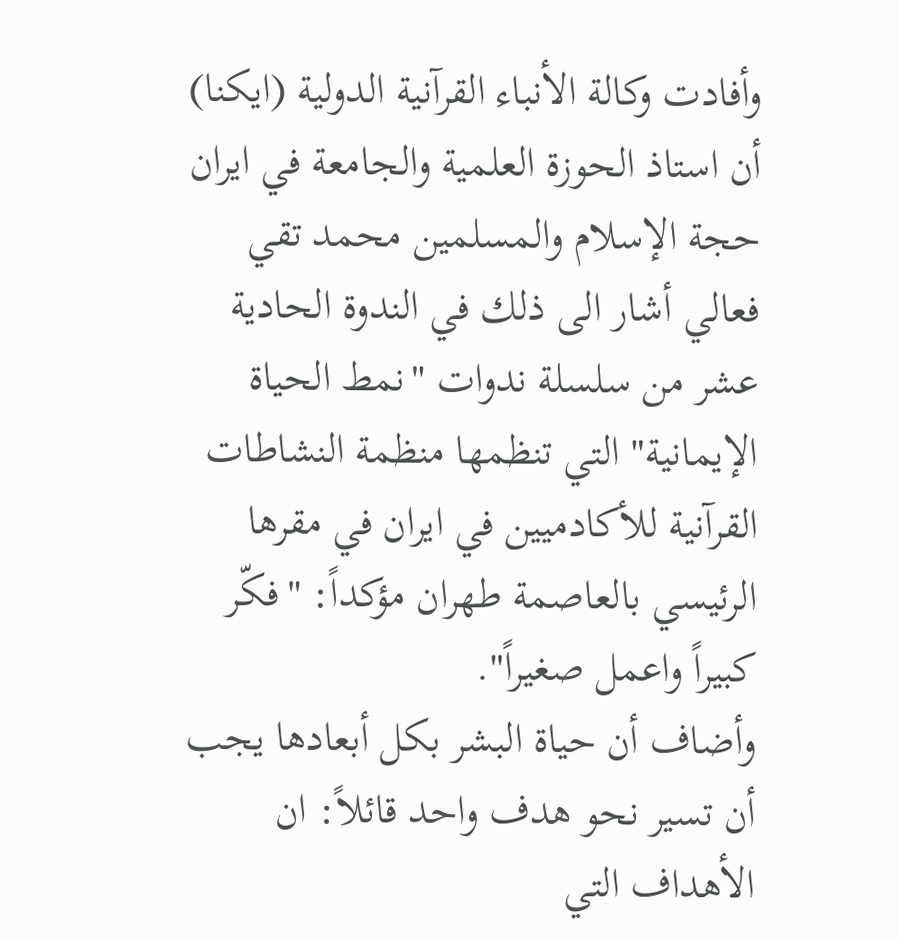وأفادت وكالة الأنباء القرآنية الدولية (ايكنا) أن استاذ الحوزة العلمية والجامعة في ايران حجة الإسلام والمسلمين محمد تقي فعالي أشار الى ذلك في الندوة الحادية عشر من سلسلة ندوات "نمط الحياة الإيمانية" التي تنظمها منظمة النشاطات القرآنية للأكادميين في ايران في مقرها الرئيسي بالعاصمة طهران مؤكداً: "فكّر كبيراً واعمل صغيراً".
وأضاف أن حياة البشر بكل أبعادها يجب أن تسير نحو هدف واحد قائلاً: ان الأهداف التي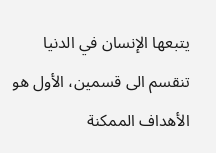يتبعها الإنسان في الدنيا تنقسم الى قسمين، الأول هو الأهداف الممكنة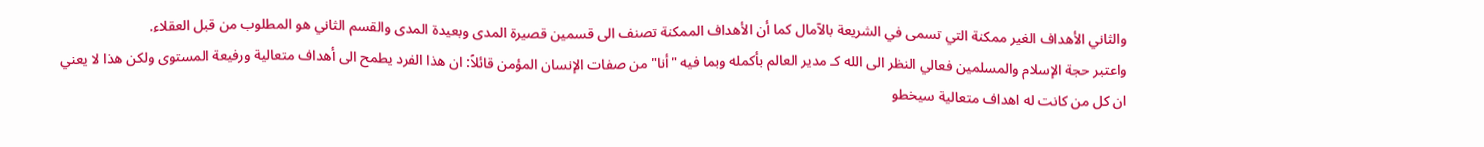والثاني الأهداف الغير ممكنة التي تسمى في الشريعة بالآمال كما أن الأهداف الممكنة تصنف الى قسمين قصيرة المدى وبعيدة المدى والقسم الثاني هو المطلوب من قبل العقلاء.
واعتبر حجة الإسلام والمسلمين فعالي النظر الى الله كـ مدير العالم بأكمله وبما فيه "أنا" من صفات الإنسان المؤمن قائلاً: ان هذا الفرد يطمح الى أهداف متعالية ورفيعة المستوى ولكن هذا لا يعني ان كل من كانت له اهداف متعالية سيخطو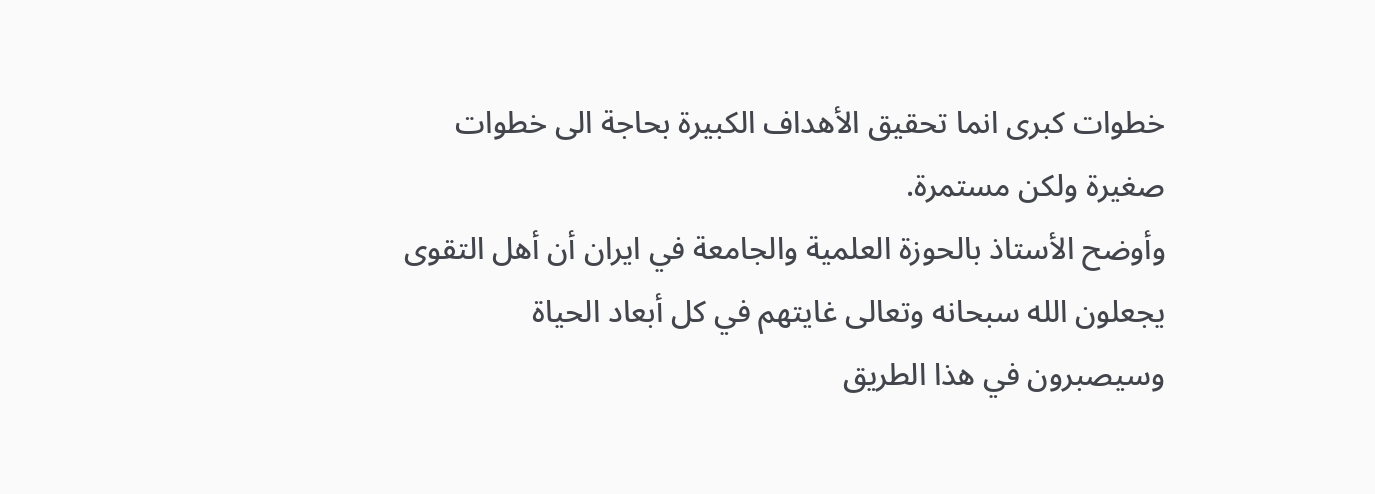خطوات كبرى انما تحقيق الأهداف الكبيرة بحاجة الى خطوات صغيرة ولكن مستمرة.
وأوضح الأستاذ بالحوزة العلمية والجامعة في ايران أن أهل التقوى يجعلون الله سبحانه وتعالى غايتهم في كل أبعاد الحياة وسيصبرون في هذا الطريق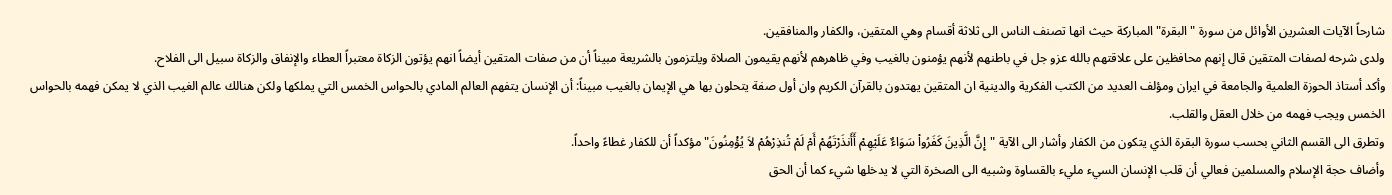شارحاً الآيات العشرين الأوائل من سورة "البقرة" المباركة حيث انها تصنف الناس الى ثلاثة أقسام وهي المتقين، والكفار والمنافقين.
ولدى شرحه لصفات المتقين قال إنهم محافظين على علاقتهم بالله عزو جل في باطنهم لأنهم يؤمنون بالغيب وفي ظاهرهم لأنهم يقيمون الصلاة ويلتزمون بالشريعة مبيناً أن من صفات المتقين أيضاً انهم يؤتون الزكاة معتبراً العطاء والإنفاق والزكاة سبيل الى الفلاح.
وأكد أستاذ الحوزة العلمية والجامعة في ايران ومؤلف العديد من الكتب الفكرية والدينية ان المتقين يهتدون بالقرآن الكريم وان أول صفة يتحلون بها هي الإيمان بالغيب مبيناً: أن الإنسان يتفهم العالم المادي بالحواس الخمس التي يملكها ولكن هنالك عالم الغيب الذي لا يمكن فهمه بالحواس الخمس ويجب فهمه من خلال العقل والقلب.
وتطرق الى القسم الثاني بحسب سورة البقرة الذي يتكون من الكفار وأشار الى الآية "إِنَّ الَّذِينَ كَفَرُواْ سَوَاءٌ عَلَيْهِمْ أَأَنذَرْتَهُمْ أَمْ لَمْ تُنذِرْهُمْ لاَ يُؤْمِنُونَ" مؤكداً أن للكفار غطاءً واحداً.
وأضاف حجة الإسلام والمسلمين فعالي أن قلب الإنسان السيء مليء بالقساوة وشبيه الى الصخرة التي لا يدخلها شيء كما أن الحق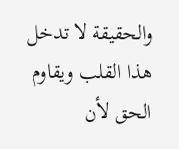والحقيقة لا تدخل هذا القلب ويقاوم الحق لأن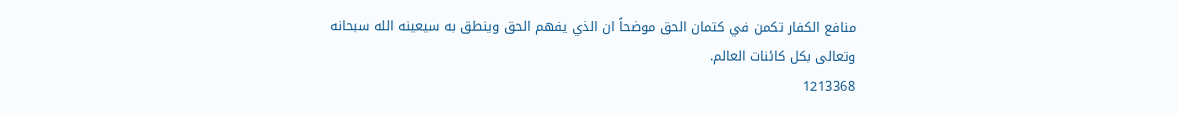منافع الكفار تكمن في كتمان الحق موضحاً ان الذي يفهم الحق وينطق به سيعينه الله سبحانه وتعالى بكل كائنات العالم.
1213368